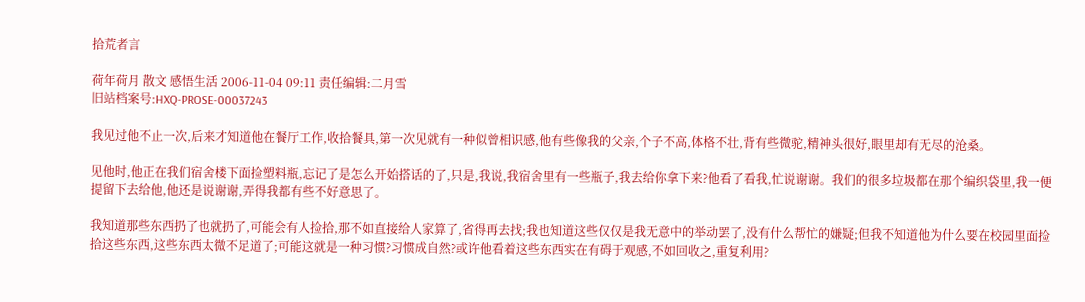拾荒者言

荷年荷月 散文 感悟生活 2006-11-04 09:11 责任编辑:二月雪
旧站档案号:HXQ-PROSE-00037243

我见过他不止一次,后来才知道他在餐厅工作,收拾餐具,第一次见就有一种似曾相识感,他有些像我的父亲,个子不高,体格不壮,背有些微驼,精神头很好,眼里却有无尽的沧桑。

见他时,他正在我们宿舍楼下面捡塑料瓶,忘记了是怎么开始搭话的了,只是,我说,我宿舍里有一些瓶子,我去给你拿下来?他看了看我,忙说谢谢。我们的很多垃圾都在那个编织袋里,我一便提留下去给他,他还是说谢谢,弄得我都有些不好意思了。

我知道那些东西扔了也就扔了,可能会有人捡拾,那不如直接给人家算了,省得再去找;我也知道这些仅仅是我无意中的举动罢了,没有什么帮忙的嫌疑;但我不知道他为什么要在校园里面捡拾这些东西,这些东西太微不足道了;可能这就是一种习惯?习惯成自然?或许他看着这些东西实在有碍于观感,不如回收之,重复利用?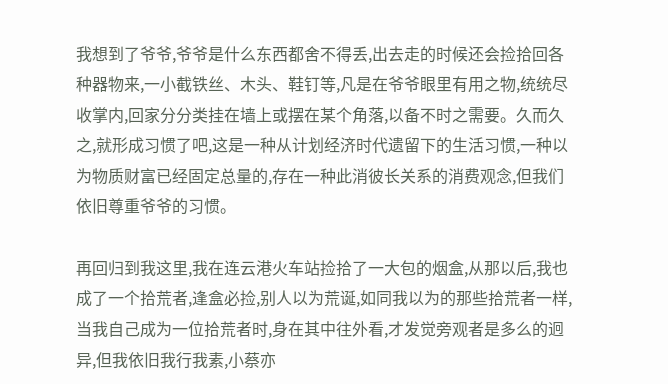我想到了爷爷,爷爷是什么东西都舍不得丢,出去走的时候还会捡拾回各种器物来,一小截铁丝、木头、鞋钉等,凡是在爷爷眼里有用之物,统统尽收掌内,回家分分类挂在墙上或摆在某个角落,以备不时之需要。久而久之,就形成习惯了吧,这是一种从计划经济时代遗留下的生活习惯,一种以为物质财富已经固定总量的,存在一种此消彼长关系的消费观念,但我们依旧尊重爷爷的习惯。

再回归到我这里,我在连云港火车站捡拾了一大包的烟盒,从那以后,我也成了一个拾荒者,逢盒必捡,别人以为荒诞,如同我以为的那些拾荒者一样,当我自己成为一位拾荒者时,身在其中往外看,才发觉旁观者是多么的迥异,但我依旧我行我素,小蔡亦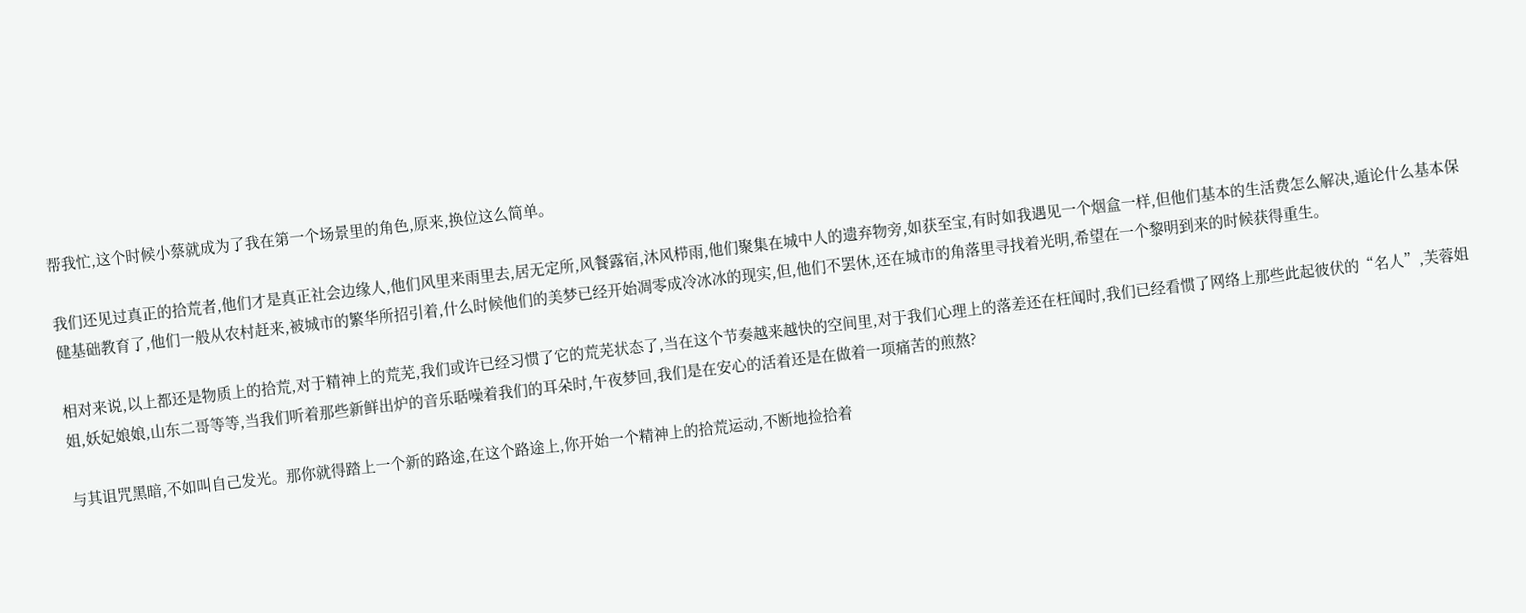帮我忙,这个时候小蔡就成为了我在第一个场景里的角色,原来,换位这么简单。

我们还见过真正的拾荒者,他们才是真正社会边缘人,他们风里来雨里去,居无定所,风餐露宿,沐风栉雨,他们聚集在城中人的遗弃物旁,如获至宝,有时如我遇见一个烟盒一样,但他们基本的生活费怎么解决,遁论什么基本保健基础教育了,他们一般从农村赶来,被城市的繁华所招引着,什么时候他们的美梦已经开始凋零成冷冰冰的现实,但,他们不罢休,还在城市的角落里寻找着光明,希望在一个黎明到来的时候获得重生。

相对来说,以上都还是物质上的拾荒,对于精神上的荒芜,我们或许已经习惯了它的荒芜状态了,当在这个节奏越来越快的空间里,对于我们心理上的落差还在枉闻时,我们已经看惯了网络上那些此起彼伏的“名人”,芙蓉姐姐,妖妃娘娘,山东二哥等等,当我们听着那些新鲜出炉的音乐聒噪着我们的耳朵时,午夜梦回,我们是在安心的活着还是在做着一项痛苦的煎熬?

与其诅咒黑暗,不如叫自己发光。那你就得踏上一个新的路途,在这个路途上,你开始一个精神上的拾荒运动,不断地捡拾着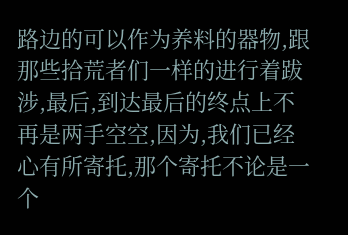路边的可以作为养料的器物,跟那些拾荒者们一样的进行着跋涉,最后,到达最后的终点上不再是两手空空,因为,我们已经心有所寄托,那个寄托不论是一个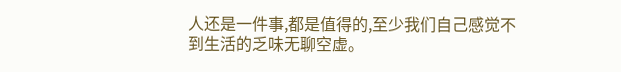人还是一件事,都是值得的,至少我们自己感觉不到生活的乏味无聊空虚。